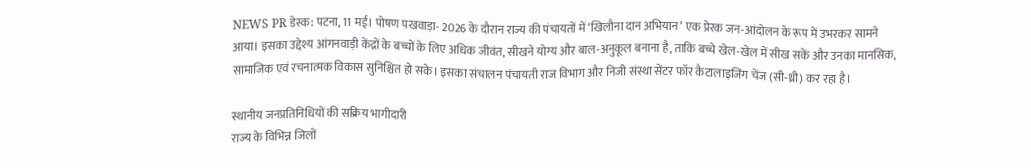NEWS PR डेस्क: पटना, 11 मई। पोषण पखवाड़ा- 2026 के दौरान राज्य की पंचायतों में ‘खिलौना दान अभियान’ एक प्रेरक जन-आंदोलन के रूप में उभरकर सामने आया। इसका उद्देश्य आंगनवाड़ी केंद्रों के बच्चों के लिए अधिक जीवंत, सीखने योग्य और बाल-अनुकूल बनाना है, ताकि बच्चे खेल-खेल में सीख सकें और उनका मानसिक, सामाजिक एवं रचनात्मक विकास सुनिश्चित हो सके। इसका संचालन पंचायती राज विभाग और निजी संस्था सेंटर फॉर कैटालाइजिंग चेंज (सी-थ्री) कर रहा है।

स्थानीय जनप्रतिनिधियों की सक्रिय भागीदारी
राज्य के विभिन्न जिलों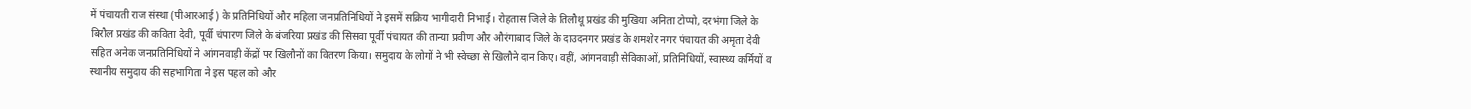में पंचायती राज संस्था (पीआरआई) के प्रतिनिधियों और महिला जनप्रतिनिधियों ने इसमें सक्रिय भागीदारी निभाई। रोहतास जिले के तिलौथू प्रखंड की मुखिया अनिता टोप्पो, दरभंगा जिले के बिरौल प्रखंड की कविता देवी, पूर्वी चंपारण जिले के बंजरिया प्रखंड की सिसवा पूर्वी पंचायत की तान्या प्रवीण और औरंगाबाद जिले के दाउदनगर प्रखंड के शमशेर नगर पंचायत की अमृता देवी सहित अनेक जनप्रतिनिधियों ने आंगनवाड़ी केंद्रों पर खिलौनों का वितरण किया। समुदाय के लोगों ने भी स्वेच्छा से खिलौने दान किए। वहीं, आंगनवाड़ी सेविकाओं, प्रतिनिधियों, स्वास्थ्य कर्मियों व स्थानीय समुदाय की सहभागिता ने इस पहल को और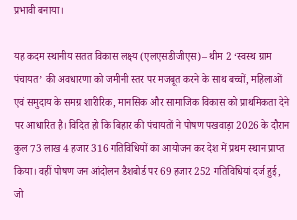प्रभावी बनाया।

यह कदम स्थानीय सतत विकास लक्ष्य (एलएसडीजीएस)– थीम 2 ‘स्वस्थ ग्राम पंचायत’ की अवधारणा को जमीनी स्तर पर मजबूत करने के साथ बच्चों, महिलाओं एवं समुदाय के समग्र शारीरिक, मानसिक और सामाजिक विकास को प्राथमिकता देने पर आधारित है। विदित हो कि बिहार की पंचायतों ने पोषण पखवाड़ा 2026 के दौरान कुल 73 लाख 4 हजार 316 गतिविधियों का आयोजन कर देश में प्रथम स्थान प्राप्त किया। वहीं पोषण जन आंदोलन डैशबोर्ड पर 69 हजार 252 गतिविधियां दर्ज हुई, जो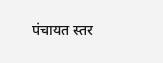पंचायत स्तर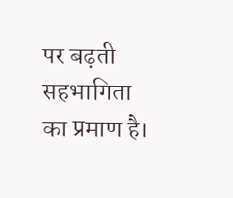पर बढ़ती सहभागिता का प्रमाण है।